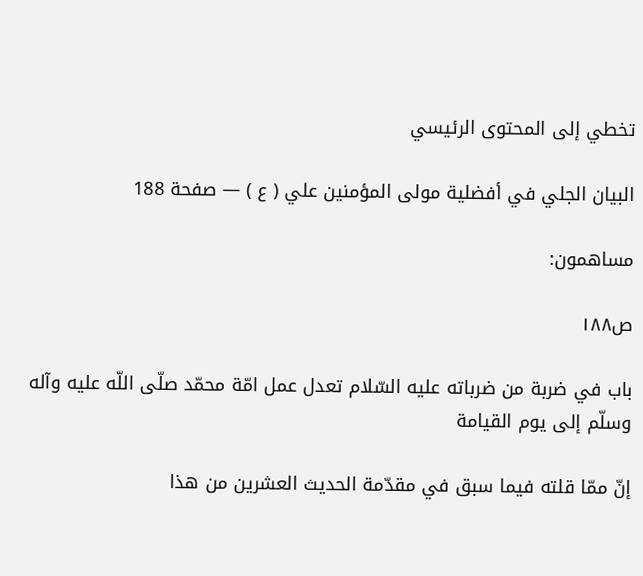تخطي إلى المحتوى الرئيسي

البيان الجلي في أفضلية مولى المؤمنين علي ( ع ) — صفحة 188

مساهمون:

ص١٨٨

باب في ضربة من ضرباته عليه السّلام تعدل عمل امّة محمّد صلّى اللّه عليه وآله وسلّم إلى يوم القيامة

إنّ ممّا قلته فيما سبق في مقدّمة الحديث العشرين من هذا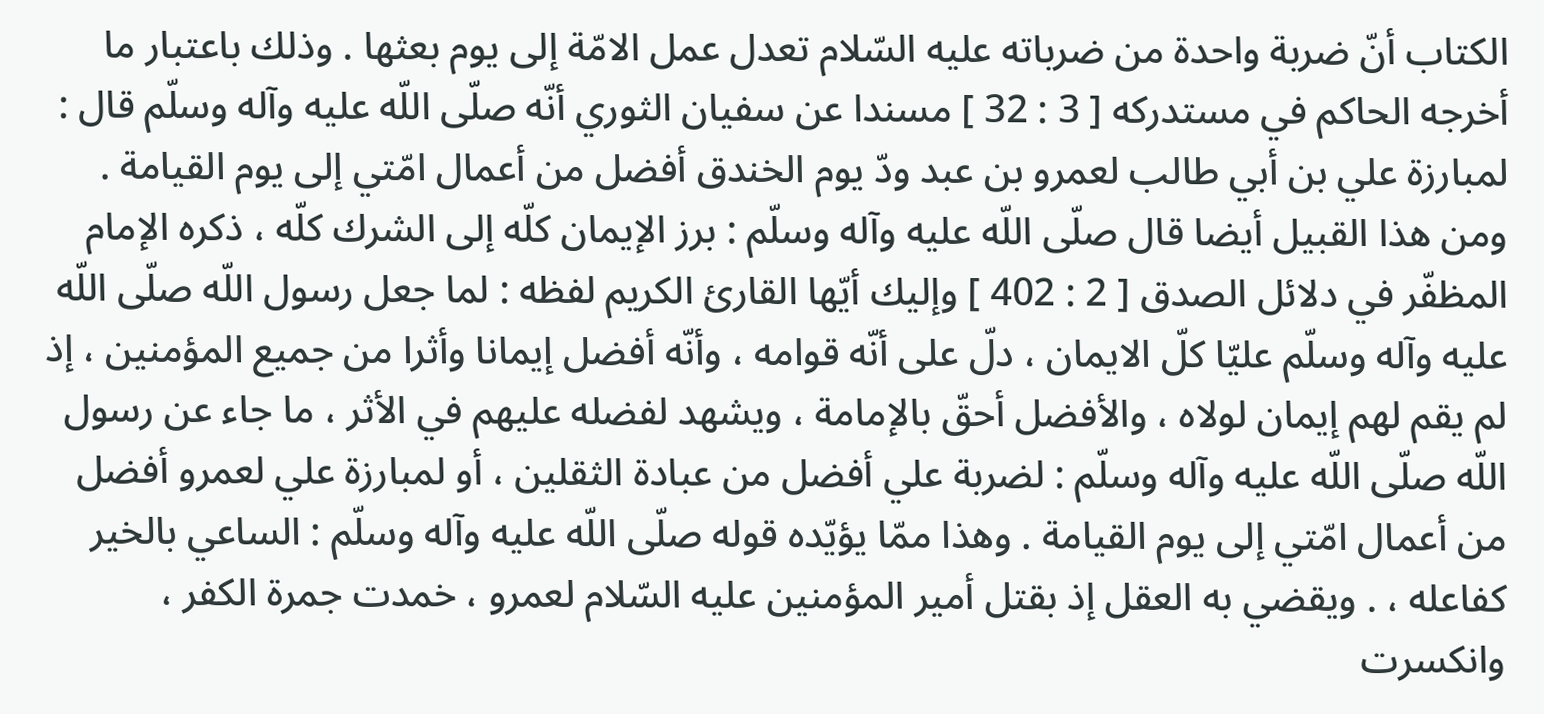الكتاب أنّ ضربة واحدة من ضرباته عليه السّلام تعدل عمل الامّة إلى يوم بعثها . وذلك باعتبار ما أخرجه الحاكم في مستدركه [ 3 : 32 ] مسندا عن سفيان الثوري أنّه صلّى اللّه عليه وآله وسلّم قال : لمبارزة علي بن أبي طالب لعمرو بن عبد ودّ يوم الخندق أفضل من أعمال امّتي إلى يوم القيامة . ومن هذا القبيل أيضا قال صلّى اللّه عليه وآله وسلّم : برز الإيمان كلّه إلى الشرك كلّه ، ذكره الإمام المظفّر في دلائل الصدق [ 2 : 402 ] وإليك أيّها القارئ الكريم لفظه : لما جعل رسول اللّه صلّى اللّه عليه وآله وسلّم عليّا كلّ الايمان ، دلّ على أنّه قوامه ، وأنّه أفضل إيمانا وأثرا من جميع المؤمنين ، إذ لم يقم لهم إيمان لولاه ، والأفضل أحقّ بالإمامة ، ويشهد لفضله عليهم في الأثر ، ما جاء عن رسول اللّه صلّى اللّه عليه وآله وسلّم : لضربة علي أفضل من عبادة الثقلين ، أو لمبارزة علي لعمرو أفضل من أعمال امّتي إلى يوم القيامة . وهذا ممّا يؤيّده قوله صلّى اللّه عليه وآله وسلّم : الساعي بالخير كفاعله ، . ويقضي به العقل إذ بقتل أمير المؤمنين عليه السّلام لعمرو ، خمدت جمرة الكفر ، وانكسرت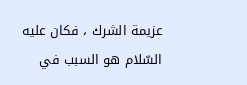عزيمة الشرك ، فكان عليه السّلام هو السبب في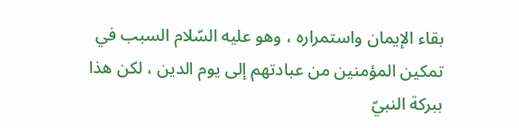بقاء الإيمان واستمراره ، وهو عليه السّلام السبب في تمكين المؤمنين من عبادتهم إلى يوم الدين ، لكن هذا ببركة النبيّ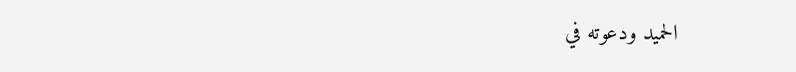الحميد ودعوته في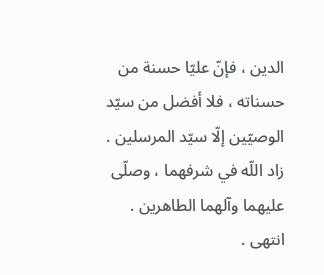الدين ، فإنّ عليّا حسنة من حسناته ، فلا أفضل من سيّد الوصيّين إلّا سيّد المرسلين . زاد اللّه في شرفهما ، وصلّى عليهما وآلهما الطاهرين . انتهى .